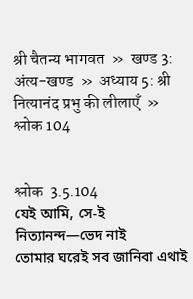श्री चैतन्य भागवत  »  खण्ड 3: अंत्य-खण्ड  »  अध्याय 5: श्री नित्यानंद प्रभु की लीलाएँ  »  श्लोक 104


श्लोक  3.5.104
যেই আমি, সে-ই নিত্যানন্দ—ভেদ নাই
তোমার ঘরেই সব জানিবা এথাই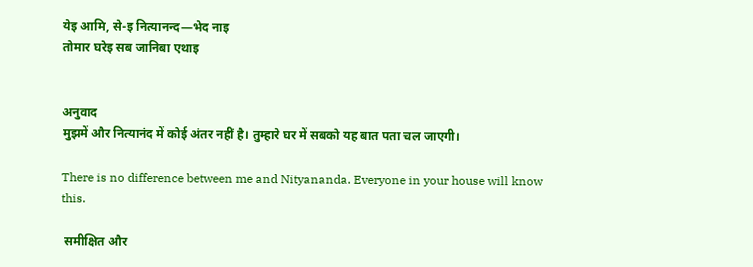येइ आमि, से-इ नित्यानन्द—भेद नाइ
तोमार घरेइ सब जानिबा एथाइ


अनुवाद
मुझमें और नित्यानंद में कोई अंतर नहीं है। तुम्हारे घर में सबको यह बात पता चल जाएगी।

There is no difference between me and Nityananda. Everyone in your house will know this.

 समीक्षित और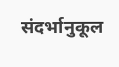संदर्भानुकूल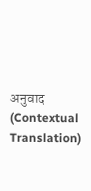अनुवाद (Contextual Translation)